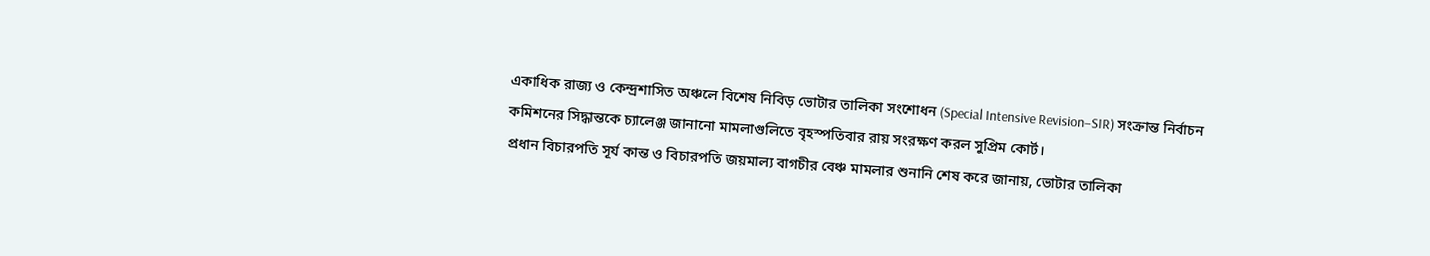একাধিক রাজ্য ও কেন্দ্রশাসিত অঞ্চলে বিশেষ নিবিড় ভোটার তালিকা সংশোধন (Special Intensive Revision–SIR) সংক্রান্ত নির্বাচন কমিশনের সিদ্ধান্তকে চ্যালেঞ্জ জানানো মামলাগুলিতে বৃহস্পতিবার রায় সংরক্ষণ করল সুপ্রিম কোর্ট।
প্রধান বিচারপতি সূর্য কান্ত ও বিচারপতি জয়মাল্য বাগচীর বেঞ্চ মামলার শুনানি শেষ করে জানায়, ভোটার তালিকা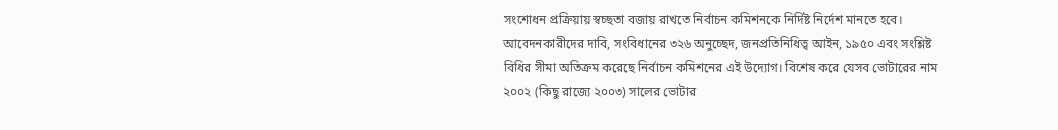সংশোধন প্রক্রিয়ায় স্বচ্ছতা বজায় রাখতে নির্বাচন কমিশনকে নির্দিষ্ট নির্দেশ মানতে হবে। আবেদনকারীদের দাবি, সংবিধানের ৩২৬ অনুচ্ছেদ, জনপ্রতিনিধিত্ব আইন, ১৯৫০ এবং সংশ্লিষ্ট বিধির সীমা অতিক্রম করেছে নির্বাচন কমিশনের এই উদ্যোগ। বিশেষ করে যেসব ভোটারের নাম ২০০২ (কিছু রাজ্যে ২০০৩) সালের ভোটার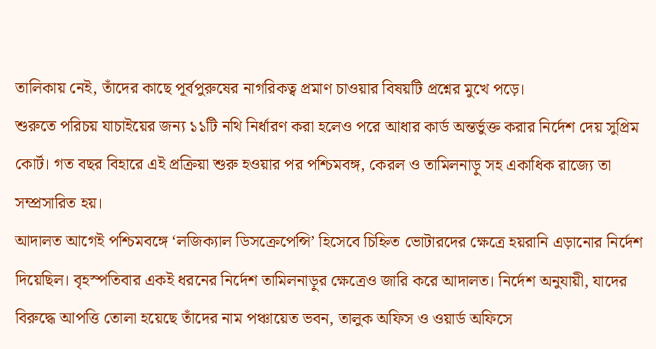তালিকায় নেই, তাঁদের কাছে পূর্বপুরুষের নাগরিকত্ব প্রমাণ চাওয়ার বিষয়টি প্রশ্নের মুখে পড়ে।
শুরুতে পরিচয় যাচাইয়ের জন্য ১১টি নথি নির্ধারণ করা হলেও পরে আধার কার্ড অন্তর্ভুক্ত করার নির্দেশ দেয় সুপ্রিম কোর্ট। গত বছর বিহারে এই প্রক্রিয়া শুরু হওয়ার পর পশ্চিমবঙ্গ, কেরল ও তামিলনাড়ু সহ একাধিক রাজ্যে তা সম্প্রসারিত হয়।
আদালত আগেই পশ্চিমবঙ্গে ‘লজিক্যাল ডিসক্রেপেন্সি’ হিসেবে চিহ্নিত ভোটারদের ক্ষেত্রে হয়রানি এড়ানোর নির্দেশ দিয়েছিল। বৃহস্পতিবার একই ধরনের নির্দেশ তামিলনাড়ুর ক্ষেত্রেও জারি করে আদালত। নির্দেশ অনুযায়ী, যাদের বিরুদ্ধে আপত্তি তোলা হয়েছে তাঁদের নাম পঞ্চায়েত ভবন, তালুক অফিস ও ওয়ার্ড অফিসে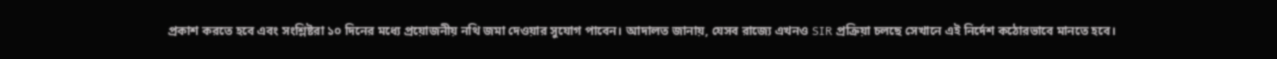প্রকাশ করতে হবে এবং সংশ্লিষ্টরা ১০ দিনের মধ্যে প্রয়োজনীয় নথি জমা দেওয়ার সুযোগ পাবেন। আদালত জানায়, যেসব রাজ্যে এখনও SIR প্রক্রিয়া চলছে সেখানে এই নির্দেশ কঠোরভাবে মানতে হবে।